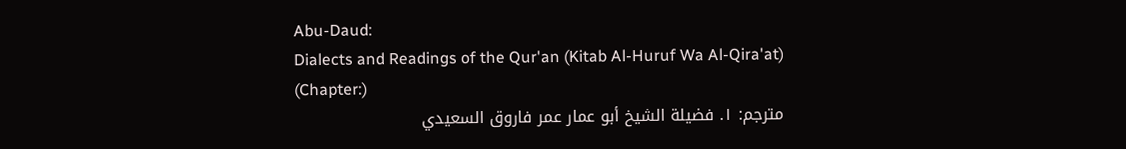Abu-Daud:
Dialects and Readings of the Qur'an (Kitab Al-Huruf Wa Al-Qira'at)
(Chapter:)
مترجم: ١. فضيلة الشيخ أبو عمار عمر فاروق السعيدي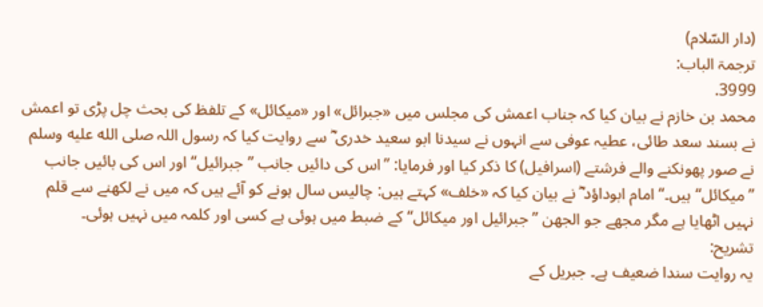(دار السّلام)
ترجمۃ الباب:
3999.
محمد بن خازم نے بیان کیا کہ جناب اعمش کی مجلس میں «جبرائل» اور «ميكائل» کے تلفظ کی بحث چل پڑی تو اعمش نے بسند سعد طائی، عطیہ عوفی سے انہوں نے سیدنا ابو سعید خدری ؓ سے روایت کیا کہ رسول اللہ صلى الله عليه وسلم نے صور پھونکنے والے فرشتے (اسرافیل) کا ذکر کیا اور فرمایا: ”اس کی دائیں جانب ”جبرائیل“ اور اس کی بائیں جانب ”میکائل“ ہیں۔“ امام ابوداؤد ؓ نے بیان کیا کہ «خلف» کہتے ہیں: چالیس سال ہونے کو آئے ہیں کہ میں نے لکھنے سے قلم نہیں اٹھایا ہے مگر مجھے جو الجھن ”جبرائیل اور میکائل“ کے ضبط میں ہوئی ہے کسی اور کلمہ میں نہیں ہوئی۔
تشریح:
یہ روایت سندا ضعیف ہے۔ جبریل کے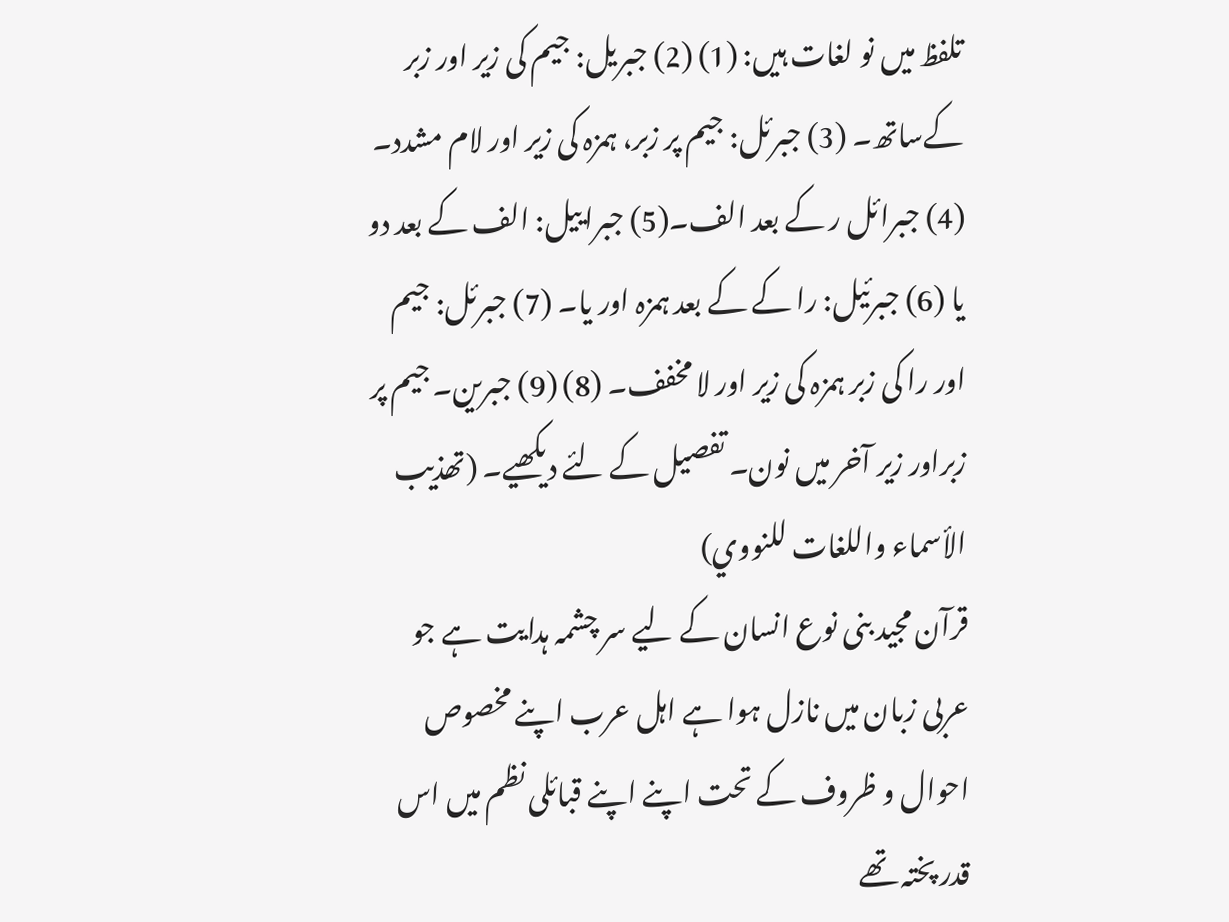تلفظ میں نو لغات ہیں: (1) (2) جبریل: جیم کی زیر اور زبر کےساتھ۔ (3) جبرئل: جیم پر زبر، ہمزہ کی زیر اور لام مشدد۔ (4) جبرائل ر کے بعد الف۔(5) جبراییل: الف کے بعد دو یا (6) جبرئیل: را کے کے بعد ہمزہ اور یا۔ (7) جبرئل: جیم اور را کی زبر ہمزہ کی زیر اور لا مخفف۔ (8) (9) جبرین۔ جیم پر زبراور زیر آخر میں نون۔ تفصیل کے لئے دیکھیے۔ (تھذیب الأسماء واللغات للنووي)
قرآن مجید بنی نوع انسان کے لیے سر چشمہ ہدایت ہے جو عربی زبان میں نازل ہوا ہے اہل عرب اپنے مخصوص احوال و ظروف کے تحت اپنے اپنے قبائلی نظم میں اس قدر پختہ تھے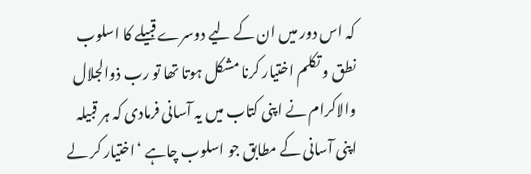کہ اس دور میں ان کے لیے دوسرے قبیلے کا اسلوب نطق و تکلم اختیار کرنا مشکل ہوتا تھا تو رب ذوالجلال والاکرام نے اپنی کتاب میں یہ آسانی فرمادی کہ ہر قبیلہ اپنی آسانی کے مطابق جو اسلوب چاہے ‘اختیار کر لے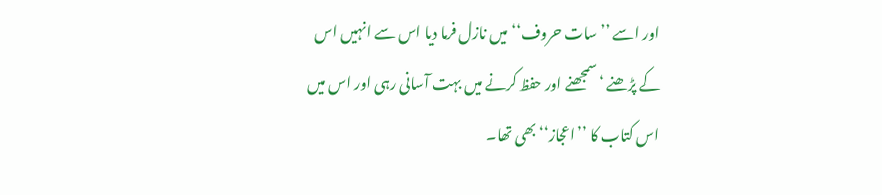اور اسے ’’ سات حروف‘‘ میں نازل فرما دیا اس سے انہیں اس کے پڑھنے ‘سمجھنے اور حفظ کرنے میں بہت آسانی رہی اور اس میں اس کتاب کا ’’اعجاز‘‘ بھی تھا۔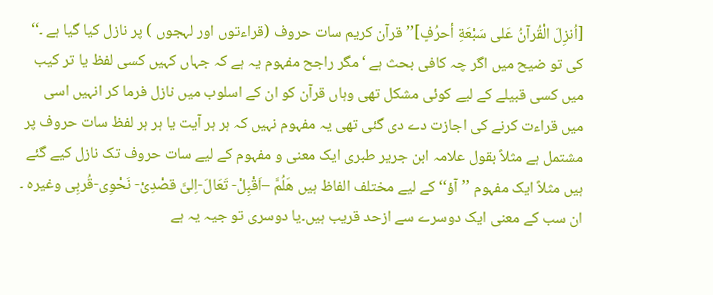[اُنزِلَ الْقُرآنُ عَلى سَبْعَةِ أحرُفٍ]’’قرآن کریم سات حروف (قراءتوں اور لہجوں ) پر نازل کیا گیا ہے ۔‘‘ کی تو ضیح میں اگر چہ کافی بحث ہے ‘مگر راجح مفہوم یہ ہے کہ جہاں کہیں کسی لفظ یا تر کیب میں کسی قبیلے کے لیے کوئی مشکل تھی وہاں قرآن کو ان کے اسلوب میں نازل فرما کر انہیں اسی میں قراءت کرنے کی اجازت دے دی گئی تھی یہ مفہوم نہیں کہ ہر ہر آیت یا ہر ہر لفظ سات حروف پر مشتمل ہے مثلاً بقول علامہ ابن جریر طبری ایک معنی و مفہوم کے لیے سات حروف تک نازل کیے گئے ہیں مثلاً ایک مفہوم ’’آؤ‘‘ کے لیے مختلف الفاظ ہیں هَلُمَّ –اَقْبِلْ- تَعَالَ-اِلىَّ قصْدِىْ- نَحْوِى-قُربِى وغیرہ ۔ ان سب کے معنی ایک دوسرے سے ازحد قریب ہیں۔یا دوسری تو جیہ یہ ہے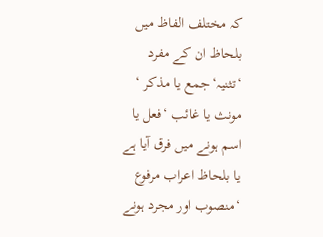کہ مختلف الفاظ میں بلحاظ ان کے مفرد ‘تثنیہ‘جمع یا مذکر ‘ مونث یا غائب ‘فعل یا اسم ہونے میں فرق آیا ہے یا بلحاظ اعراب مرفوع ‘منصوب اور مجرد ہونے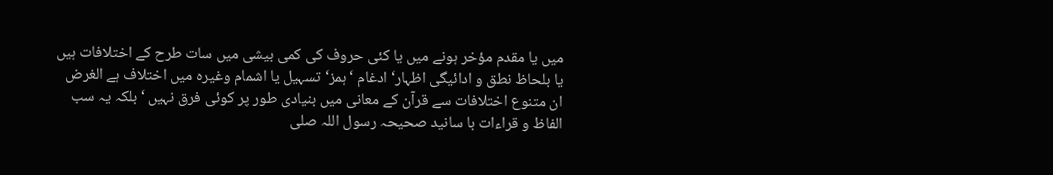میں یا مقدم مؤخر ہونے میں یا کئی حروف کی کمی بیشی میں سات طرح کے اختلافات ہیں یا بلحاظ نطق و ادائیگی اظہار‘ ادغام ‘ہمز‘تسہیل یا اشمام وغیرہ میں اختلاف ہے الغرض ان متنوع اختلافات سے قرآن کے معانی میں بنیادی طور پر کوئی فرق نہیں ‘بلکہ یہ سب الفاظ و قراءات با سانید صحیحہ رسول اللہ صلى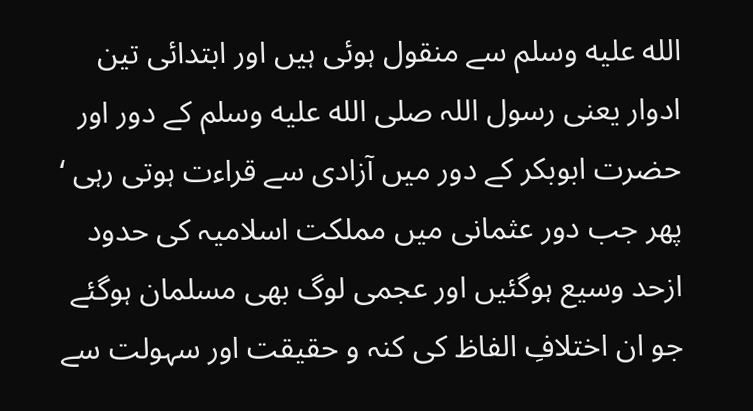الله عليه وسلم سے منقول ہوئی ہیں اور ابتدائی تین ادوار یعنی رسول اللہ صلى الله عليه وسلم کے دور اور حضرت ابوبکر کے دور میں آزادی سے قراءت ہوتی رہی ‘ پھر جب دور عثمانی میں مملکت اسلامیہ کی حدود ازحد وسیع ہوگئیں اور عجمی لوگ بھی مسلمان ہوگئے جو ان اختلافِ الفاظ کی کنہ و حقیقت اور سہولت سے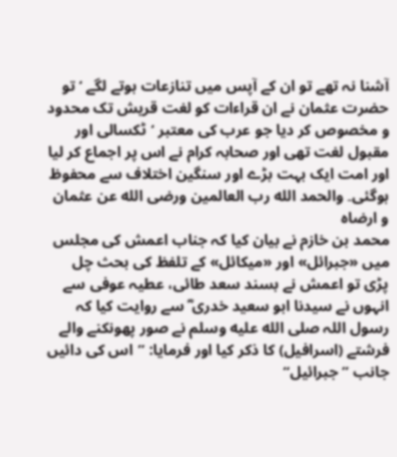آشنا نہ تھے تو ان کے آپس میں تنازعات ہوتے لگے ‘تو حضرت عثمان نے ان قراءات کو لغت قریش تک محدود و مخصوص کر دیا جو عرب کی معتبر ‘ٹکسالی اور مقبول لغت تھی اور صحابہ کرام نے اس پر اجماع کر لیا اور امت ایک بہت بڑے اور سنگین اختلاف سے محفوظ ہوگئی۔ والحمد الله رب العالمين ورضى الله عن عثمان و ارضاه
محمد بن خازم نے بیان کیا کہ جناب اعمش کی مجلس میں «جبرائل» اور «ميكائل» کے تلفظ کی بحث چل پڑی تو اعمش نے بسند سعد طائی، عطیہ عوفی سے انہوں نے سیدنا ابو سعید خدری ؓ سے روایت کیا کہ رسول اللہ صلى الله عليه وسلم نے صور پھونکنے والے فرشتے (اسرافیل) کا ذکر کیا اور فرمایا: ”اس کی دائیں جانب ”جبرائیل“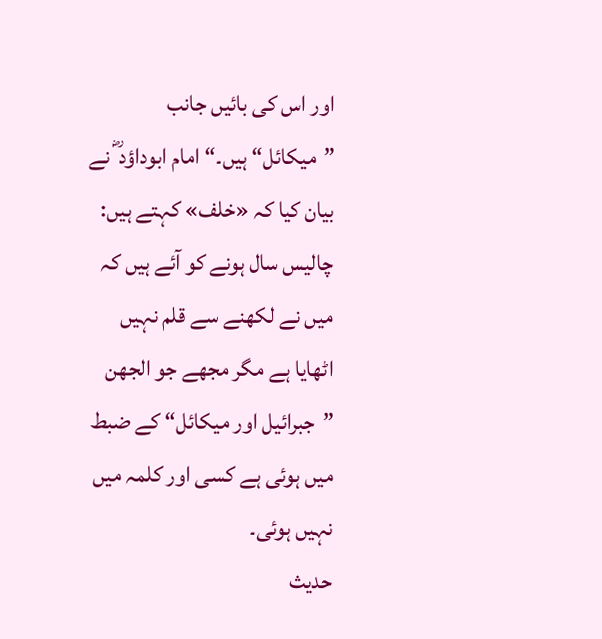اور اس کی بائیں جانب ”میکائل“ ہیں۔“ امام ابوداؤد ؓ نے بیان کیا کہ «خلف» کہتے ہیں: چالیس سال ہونے کو آئے ہیں کہ میں نے لکھنے سے قلم نہیں اٹھایا ہے مگر مجھے جو الجھن ”جبرائیل اور میکائل“ کے ضبط میں ہوئی ہے کسی اور کلمہ میں نہیں ہوئی۔
حدیث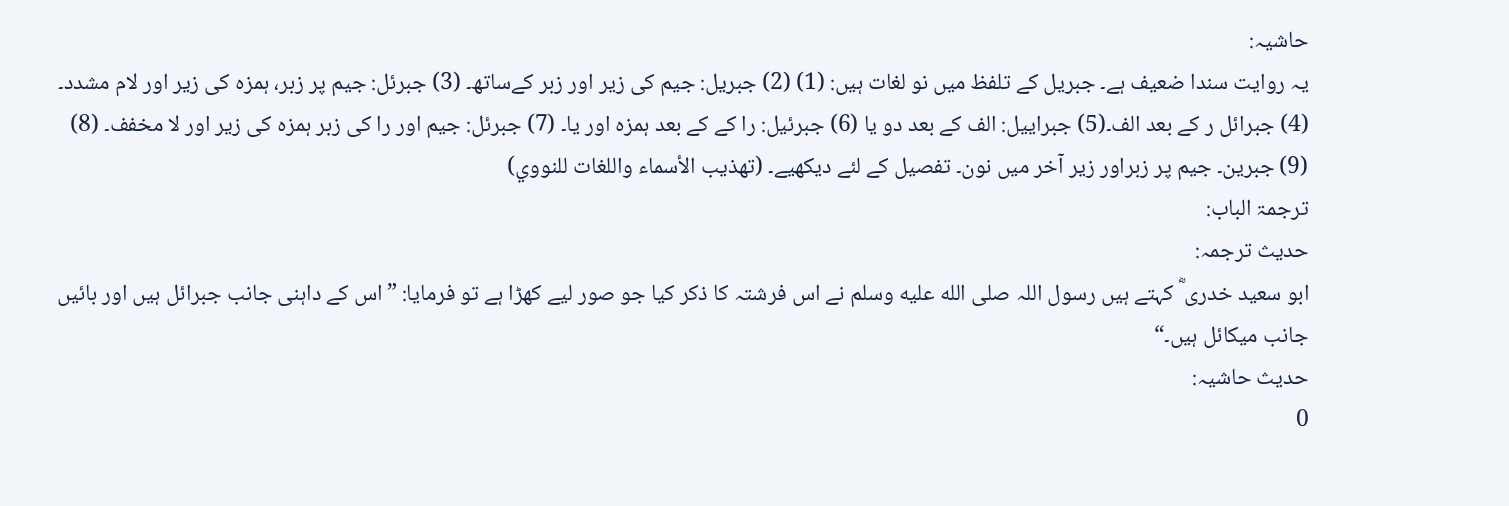حاشیہ:
یہ روایت سندا ضعیف ہے۔ جبریل کے تلفظ میں نو لغات ہیں: (1) (2) جبریل: جیم کی زیر اور زبر کےساتھ۔ (3) جبرئل: جیم پر زبر، ہمزہ کی زیر اور لام مشدد۔ (4) جبرائل ر کے بعد الف۔(5) جبراییل: الف کے بعد دو یا (6) جبرئیل: را کے کے بعد ہمزہ اور یا۔ (7) جبرئل: جیم اور را کی زبر ہمزہ کی زیر اور لا مخفف۔ (8) (9) جبرین۔ جیم پر زبراور زیر آخر میں نون۔ تفصیل کے لئے دیکھیے۔ (تھذیب الأسماء واللغات للنووي)
ترجمۃ الباب:
حدیث ترجمہ:
ابو سعید خدری ؓ کہتے ہیں رسول اللہ صلى الله عليه وسلم نے اس فرشتہ کا ذکر کیا جو صور لیے کھڑا ہے تو فرمایا: ”اس کے داہنی جانب جبرائل ہیں اور بائیں جانب میکائل ہیں۔“
حدیث حاشیہ:
0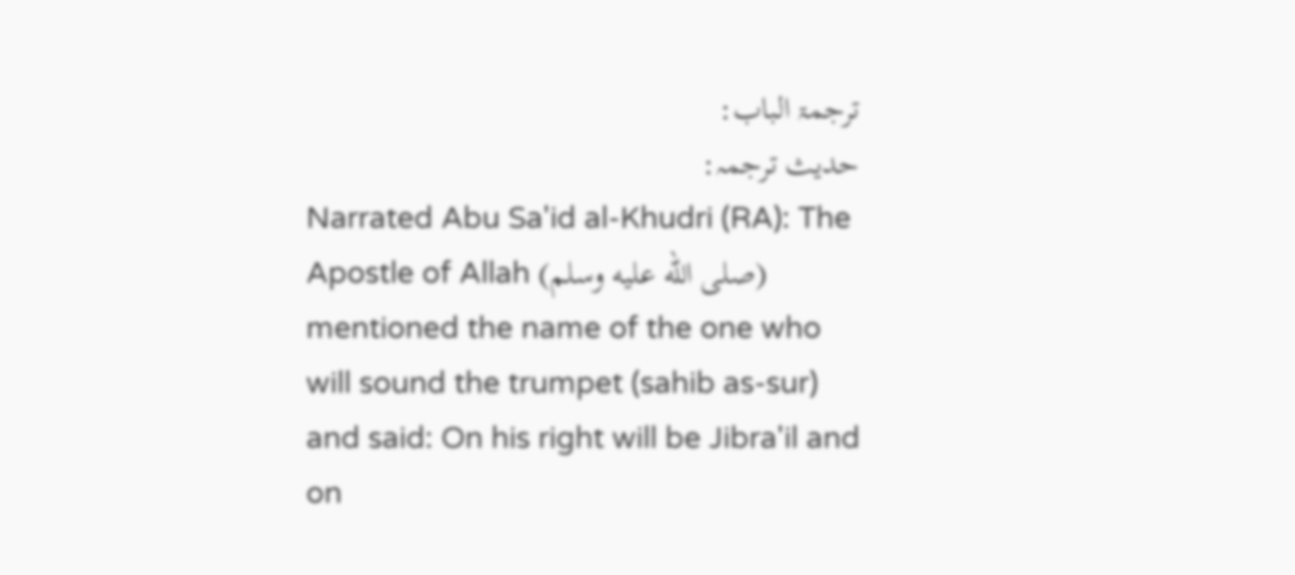ترجمۃ الباب:
حدیث ترجمہ:
Narrated Abu Sa'id al-Khudri (RA): The Apostle of Allah (صلى الله عليه وسلم) mentioned the name of the one who will sound the trumpet (sahib as-sur) and said: On his right will be Jibra'il and on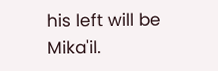his left will be Mika'il.